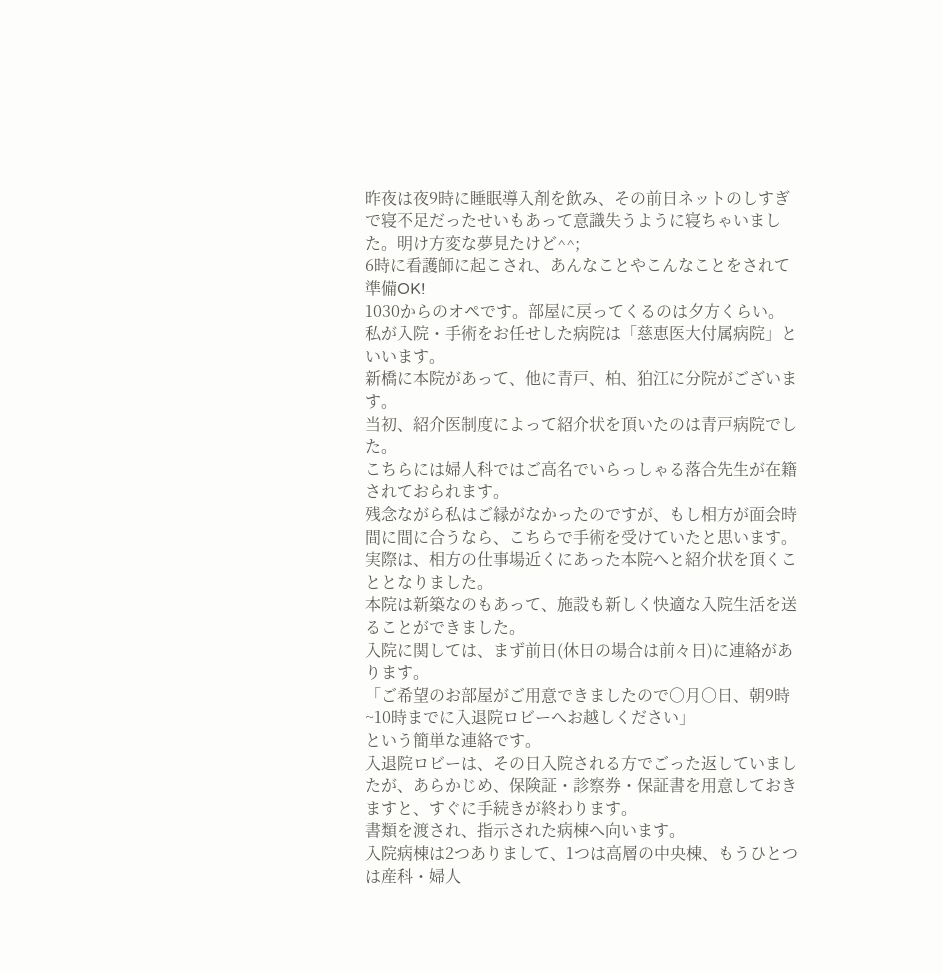昨夜は夜9時に睡眠導入剤を飲み、その前日ネットのしすぎで寝不足だったせいもあって意識失うように寝ちゃいました。明け方変な夢見たけど^^;
6時に看護師に起こされ、あんなことやこんなことをされて準備OK!
1030からのオペです。部屋に戻ってくるのは夕方くらい。
私が入院・手術をお任せした病院は「慈恵医大付属病院」といいます。
新橋に本院があって、他に青戸、柏、狛江に分院がございます。
当初、紹介医制度によって紹介状を頂いたのは青戸病院でした。
こちらには婦人科ではご高名でいらっしゃる落合先生が在籍されておられます。
残念ながら私はご縁がなかったのですが、もし相方が面会時間に間に合うなら、こちらで手術を受けていたと思います。
実際は、相方の仕事場近くにあった本院へと紹介状を頂くこととなりました。
本院は新築なのもあって、施設も新しく快適な入院生活を送ることができました。
入院に関しては、まず前日(休日の場合は前々日)に連絡があります。
「ご希望のお部屋がご用意できましたので○月○日、朝9時~10時までに入退院ロビーへお越しください」
という簡単な連絡です。
入退院ロビーは、その日入院される方でごった返していましたが、あらかじめ、保険証・診察券・保証書を用意しておきますと、すぐに手続きが終わります。
書類を渡され、指示された病棟へ向います。
入院病棟は2つありまして、1つは高層の中央棟、もうひとつは産科・婦人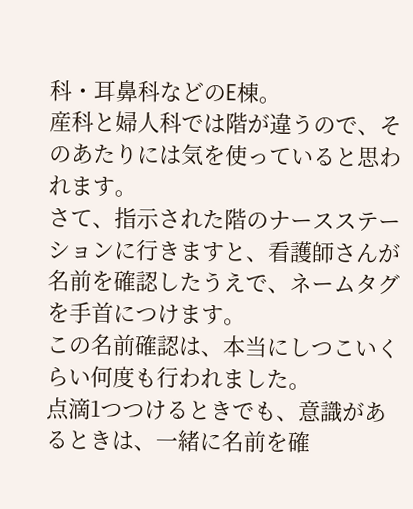科・耳鼻科などのE棟。
産科と婦人科では階が違うので、そのあたりには気を使っていると思われます。
さて、指示された階のナースステーションに行きますと、看護師さんが名前を確認したうえで、ネームタグを手首につけます。
この名前確認は、本当にしつこいくらい何度も行われました。
点滴1つつけるときでも、意識があるときは、一緒に名前を確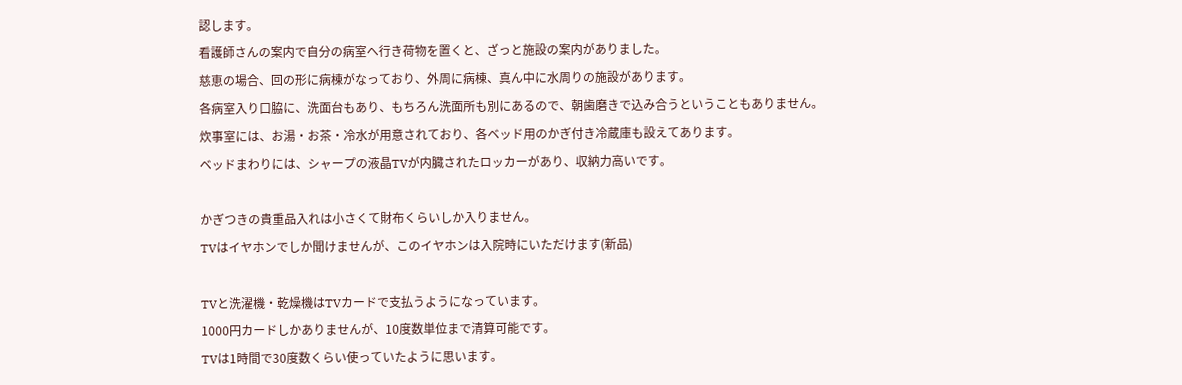認します。
看護師さんの案内で自分の病室へ行き荷物を置くと、ざっと施設の案内がありました。
慈恵の場合、回の形に病棟がなっており、外周に病棟、真ん中に水周りの施設があります。
各病室入り口脇に、洗面台もあり、もちろん洗面所も別にあるので、朝歯磨きで込み合うということもありません。
炊事室には、お湯・お茶・冷水が用意されており、各ベッド用のかぎ付き冷蔵庫も設えてあります。
ベッドまわりには、シャープの液晶TVが内臓されたロッカーがあり、収納力高いです。

かぎつきの貴重品入れは小さくて財布くらいしか入りません。
TVはイヤホンでしか聞けませんが、このイヤホンは入院時にいただけます(新品)

TVと洗濯機・乾燥機はTVカードで支払うようになっています。
1000円カードしかありませんが、10度数単位まで清算可能です。
TVは1時間で30度数くらい使っていたように思います。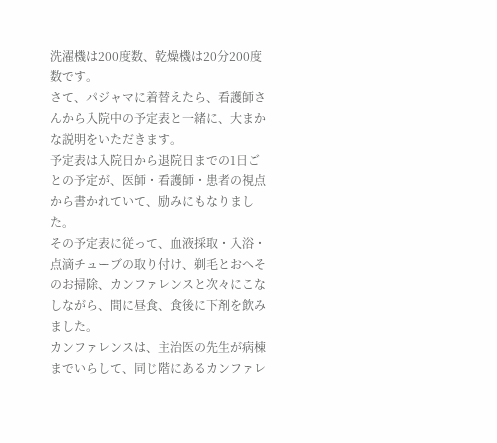洗濯機は200度数、乾燥機は20分200度数です。
さて、パジャマに着替えたら、看護師さんから入院中の予定表と一緒に、大まかな説明をいただきます。
予定表は入院日から退院日までの1日ごとの予定が、医師・看護師・患者の視点から書かれていて、励みにもなりました。
その予定表に従って、血液採取・入浴・点滴チューブの取り付け、剃毛とおへそのお掃除、カンファレンスと次々にこなしながら、間に昼食、食後に下剤を飲みました。
カンファレンスは、主治医の先生が病棟までいらして、同じ階にあるカンファレ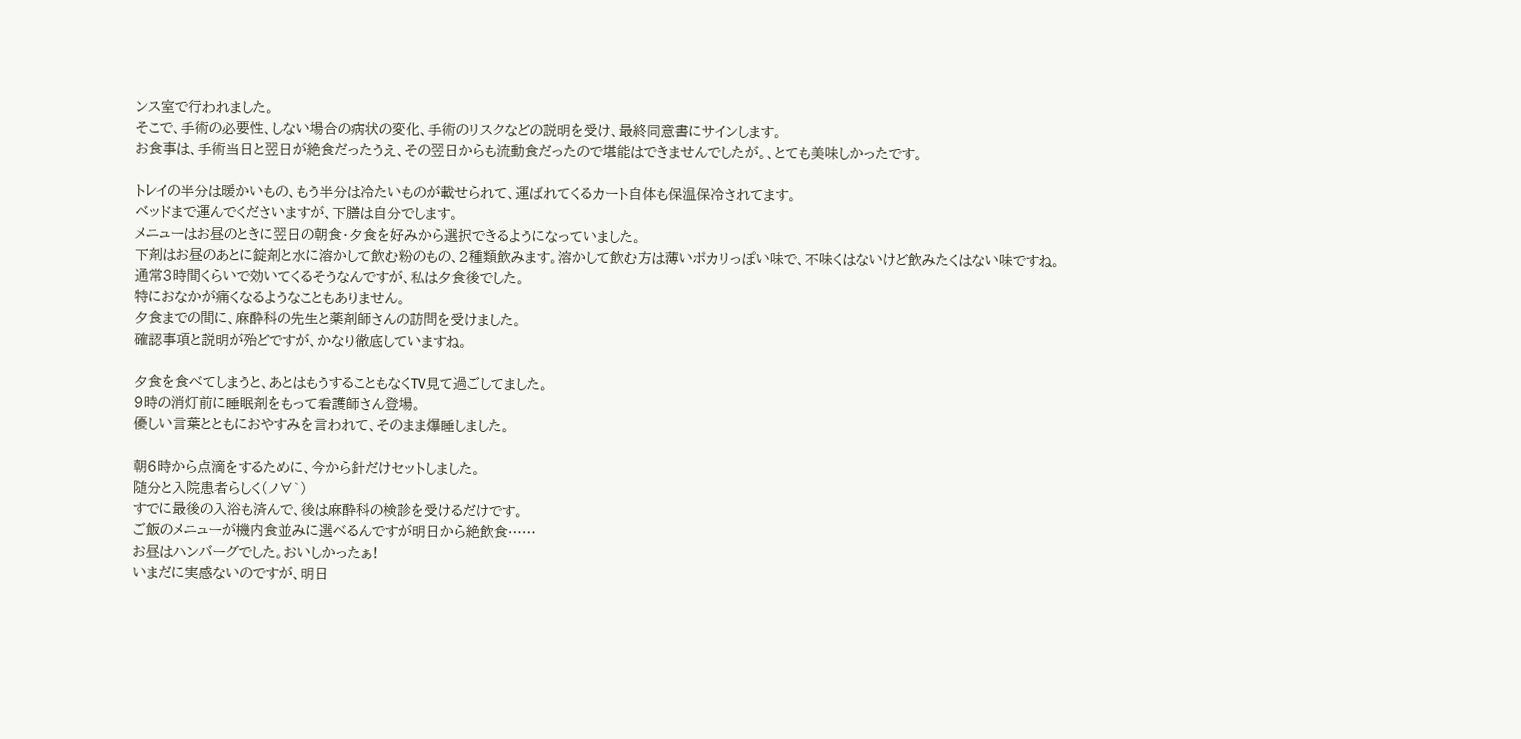ンス室で行われました。
そこで、手術の必要性、しない場合の病状の変化、手術のリスクなどの説明を受け、最終同意書にサインします。
お食事は、手術当日と翌日が絶食だったうえ、その翌日からも流動食だったので堪能はできませんでしたが。、とても美味しかったです。

トレイの半分は暖かいもの、もう半分は冷たいものが載せられて、運ばれてくるカート自体も保温保冷されてます。
ベッドまで運んでくださいますが、下膳は自分でします。
メニューはお昼のときに翌日の朝食・夕食を好みから選択できるようになっていました。
下剤はお昼のあとに錠剤と水に溶かして飲む粉のもの、2種類飲みます。溶かして飲む方は薄いポカリっぽい味で、不味くはないけど飲みたくはない味ですね。
通常3時間くらいで効いてくるそうなんですが、私は夕食後でした。
特におなかが痛くなるようなこともありません。
夕食までの間に、麻酔科の先生と薬剤師さんの訪問を受けました。
確認事項と説明が殆どですが、かなり徹底していますね。

夕食を食べてしまうと、あとはもうすることもなくTV見て過ごしてました。
9時の消灯前に睡眠剤をもって看護師さん登場。
優しい言葉とともにおやすみを言われて、そのまま爆睡しました。

朝6時から点滴をするために、今から針だけセットしました。
随分と入院患者らしく(ノ∀`)
すでに最後の入浴も済んで、後は麻酔科の検診を受けるだけです。
ご飯のメニューが機内食並みに選べるんですが明日から絶飲食……
お昼はハンバーグでした。おいしかったぁ!
いまだに実感ないのですが、明日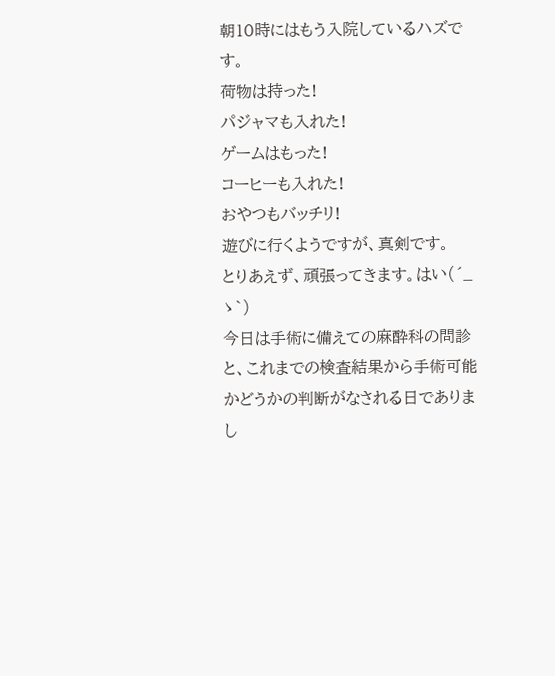朝10時にはもう入院しているハズです。
荷物は持った!
パジャマも入れた!
ゲームはもった!
コーヒーも入れた!
おやつもバッチリ!
遊びに行くようですが、真剣です。
とりあえず、頑張ってきます。はい(´_ゝ`)
今日は手術に備えての麻酔科の問診と、これまでの検査結果から手術可能かどうかの判断がなされる日でありまし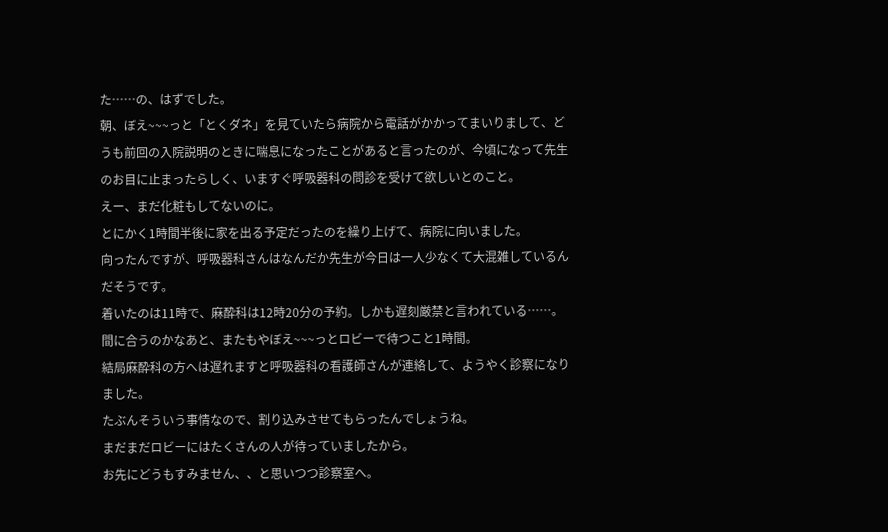た……の、はずでした。
朝、ぼえ~~~っと「とくダネ」を見ていたら病院から電話がかかってまいりまして、どうも前回の入院説明のときに喘息になったことがあると言ったのが、今頃になって先生のお目に止まったらしく、いますぐ呼吸器科の問診を受けて欲しいとのこと。
えー、まだ化粧もしてないのに。
とにかく1時間半後に家を出る予定だったのを繰り上げて、病院に向いました。
向ったんですが、呼吸器科さんはなんだか先生が今日は一人少なくて大混雑しているんだそうです。
着いたのは11時で、麻酔科は12時20分の予約。しかも遅刻厳禁と言われている……。
間に合うのかなあと、またもやぼえ~~~っとロビーで待つこと1時間。
結局麻酔科の方へは遅れますと呼吸器科の看護師さんが連絡して、ようやく診察になりました。
たぶんそういう事情なので、割り込みさせてもらったんでしょうね。
まだまだロビーにはたくさんの人が待っていましたから。
お先にどうもすみません、、と思いつつ診察室へ。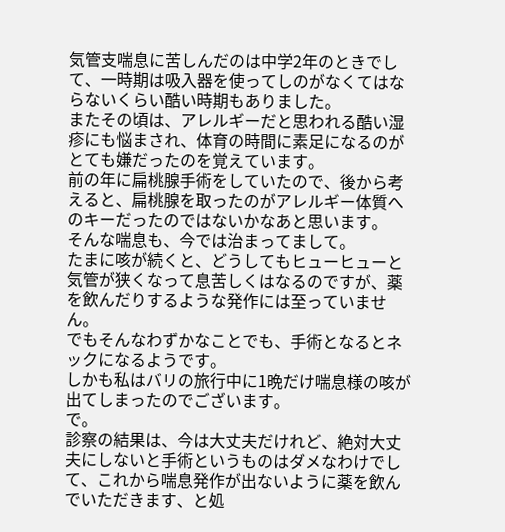気管支喘息に苦しんだのは中学2年のときでして、一時期は吸入器を使ってしのがなくてはならないくらい酷い時期もありました。
またその頃は、アレルギーだと思われる酷い湿疹にも悩まされ、体育の時間に素足になるのがとても嫌だったのを覚えています。
前の年に扁桃腺手術をしていたので、後から考えると、扁桃腺を取ったのがアレルギー体質へのキーだったのではないかなあと思います。
そんな喘息も、今では治まってまして。
たまに咳が続くと、どうしてもヒューヒューと気管が狭くなって息苦しくはなるのですが、薬を飲んだりするような発作には至っていません。
でもそんなわずかなことでも、手術となるとネックになるようです。
しかも私はバリの旅行中に1晩だけ喘息様の咳が出てしまったのでございます。
で。
診察の結果は、今は大丈夫だけれど、絶対大丈夫にしないと手術というものはダメなわけでして、これから喘息発作が出ないように薬を飲んでいただきます、と処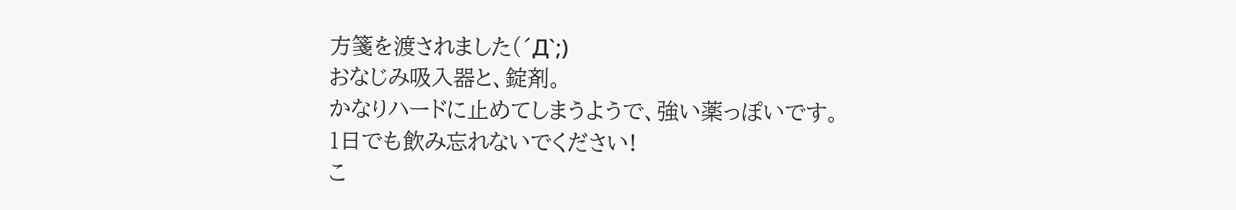方箋を渡されました(´Д`;)
おなじみ吸入器と、錠剤。
かなりハードに止めてしまうようで、強い薬っぽいです。
1日でも飲み忘れないでください!
こ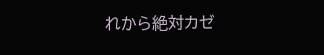れから絶対カゼ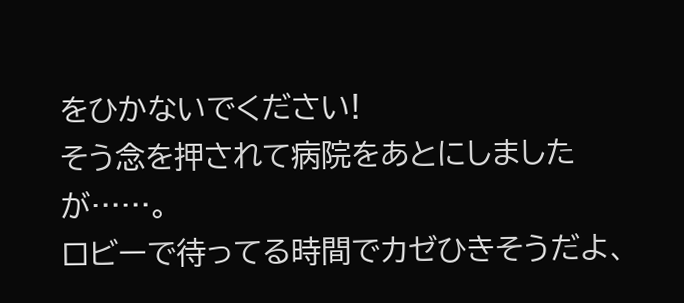をひかないでください!
そう念を押されて病院をあとにしましたが……。
ロビーで待ってる時間でカゼひきそうだよ、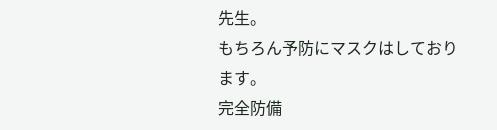先生。
もちろん予防にマスクはしております。
完全防備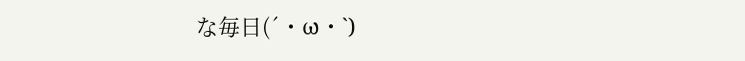な毎日(´・ω・`)